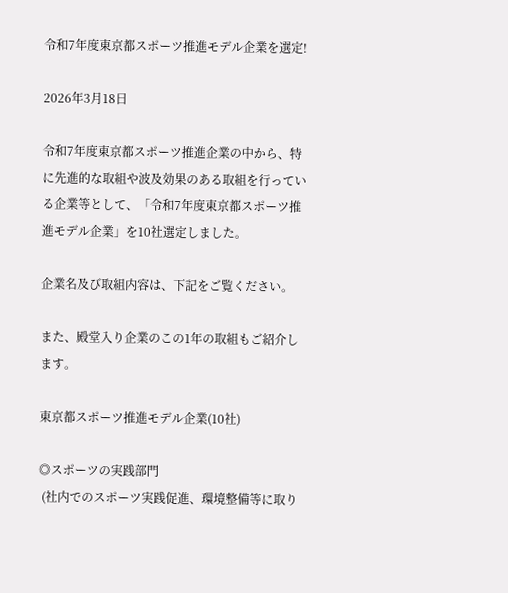令和7年度東京都スポーツ推進モデル企業を選定!

2026年3月18日

令和7年度東京都スポーツ推進企業の中から、特に先進的な取組や波及効果のある取組を行っている企業等として、「令和7年度東京都スポーツ推進モデル企業」を10社選定しました。

企業名及び取組内容は、下記をご覧ください。

また、殿堂入り企業のこの1年の取組もご紹介します。

東京都スポーツ推進モデル企業(10社)

◎スポーツの実践部門
 (社内でのスポーツ実践促進、環境整備等に取り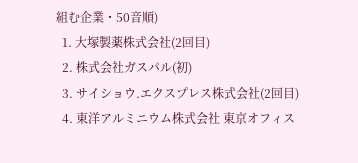組む企業・50音順)
  1. 大塚製薬株式会社(2回目)
  2. 株式会社ガスパル(初)
  3. サイショウ.エクスプレス株式会社(2回目)
  4. 東洋アルミニウム株式会社 東京オフィス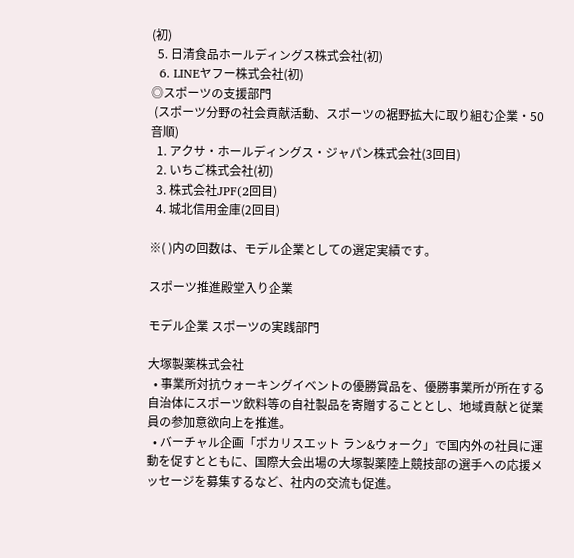(初)
  5. 日清食品ホールディングス株式会社(初)
  6. LINEヤフー株式会社(初)
◎スポーツの支援部門
 (スポーツ分野の社会貢献活動、スポーツの裾野拡大に取り組む企業・50音順)
  1. アクサ・ホールディングス・ジャパン株式会社(3回目)
  2. いちご株式会社(初)
  3. 株式会社JPF(2回目)
  4. 城北信用金庫(2回目)

※( )内の回数は、モデル企業としての選定実績です。

スポーツ推進殿堂入り企業

モデル企業 スポーツの実践部門

大塚製薬株式会社
  • 事業所対抗ウォーキングイベントの優勝賞品を、優勝事業所が所在する自治体にスポーツ飲料等の自社製品を寄贈することとし、地域貢献と従業員の参加意欲向上を推進。
  • バーチャル企画「ポカリスエット ラン&ウォーク」で国内外の社員に運動を促すとともに、国際大会出場の大塚製薬陸上競技部の選手への応援メッセージを募集するなど、社内の交流も促進。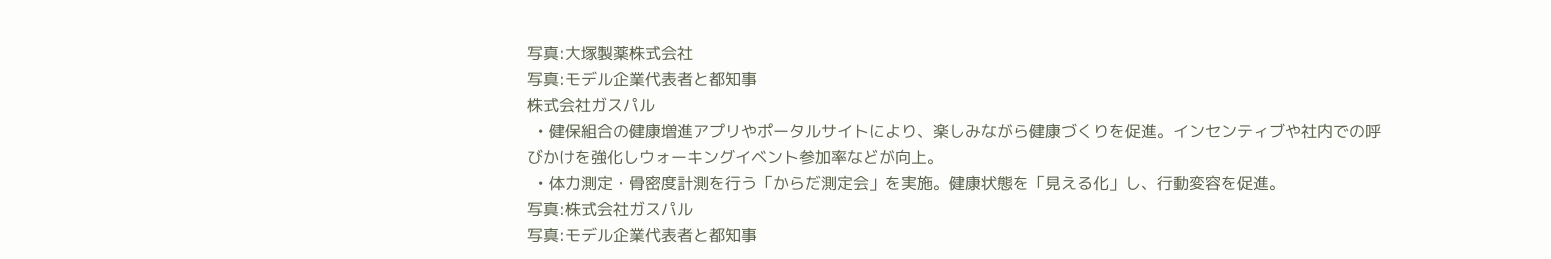写真:大塚製薬株式会社
写真:モデル企業代表者と都知事
株式会社ガスパル
  • 健保組合の健康増進アプリやポータルサイトにより、楽しみながら健康づくりを促進。インセンティブや社内での呼びかけを強化しウォーキングイベント参加率などが向上。
  • 体力測定・骨密度計測を行う「からだ測定会」を実施。健康状態を「見える化」し、行動変容を促進。
写真:株式会社ガスパル
写真:モデル企業代表者と都知事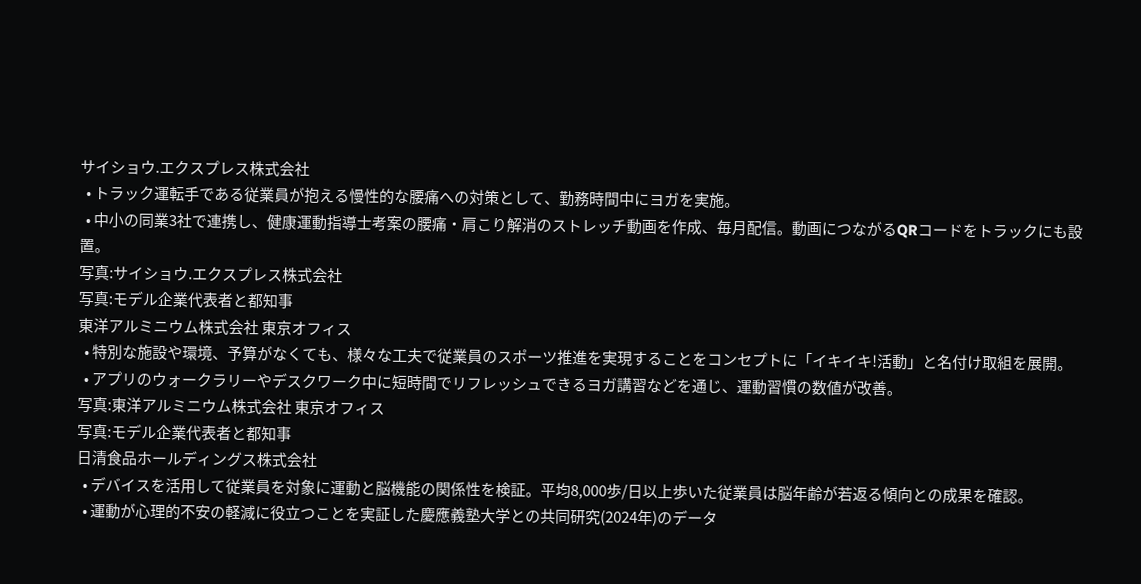サイショウ.エクスプレス株式会社
  • トラック運転手である従業員が抱える慢性的な腰痛への対策として、勤務時間中にヨガを実施。
  • 中小の同業3社で連携し、健康運動指導士考案の腰痛・肩こり解消のストレッチ動画を作成、毎月配信。動画につながるQRコードをトラックにも設置。
写真:サイショウ.エクスプレス株式会社
写真:モデル企業代表者と都知事
東洋アルミニウム株式会社 東京オフィス
  • 特別な施設や環境、予算がなくても、様々な工夫で従業員のスポーツ推進を実現することをコンセプトに「イキイキ!活動」と名付け取組を展開。
  • アプリのウォークラリーやデスクワーク中に短時間でリフレッシュできるヨガ講習などを通じ、運動習慣の数値が改善。
写真:東洋アルミニウム株式会社 東京オフィス
写真:モデル企業代表者と都知事
日清食品ホールディングス株式会社
  • デバイスを活用して従業員を対象に運動と脳機能の関係性を検証。平均8,000歩/日以上歩いた従業員は脳年齢が若返る傾向との成果を確認。
  • 運動が心理的不安の軽減に役立つことを実証した慶應義塾大学との共同研究(2024年)のデータ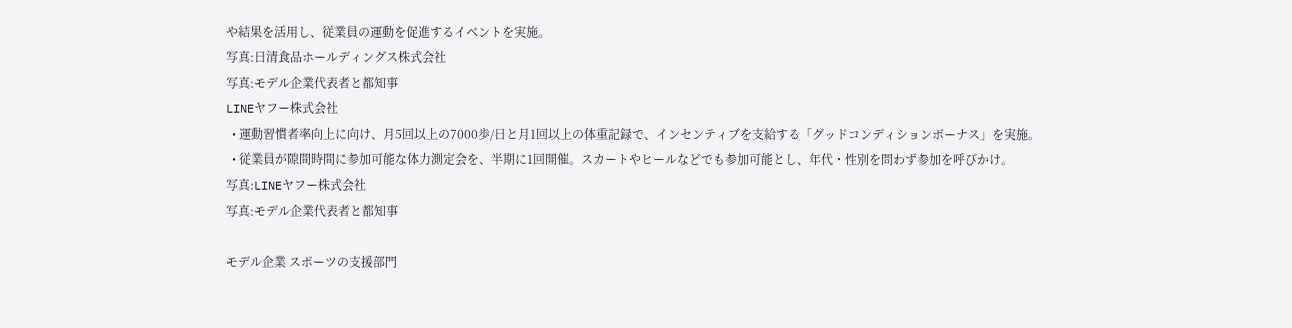や結果を活用し、従業員の運動を促進するイベントを実施。
写真:日清食品ホールディングス株式会社
写真:モデル企業代表者と都知事
LINEヤフー株式会社
  • 運動習慣者率向上に向け、月5回以上の7000歩/日と月1回以上の体重記録で、インセンティブを支給する「グッドコンディションボーナス」を実施。
  • 従業員が隙間時間に参加可能な体力測定会を、半期に1回開催。スカートやヒールなどでも参加可能とし、年代・性別を問わず参加を呼びかけ。
写真:LINEヤフー株式会社
写真:モデル企業代表者と都知事

モデル企業 スポーツの支援部門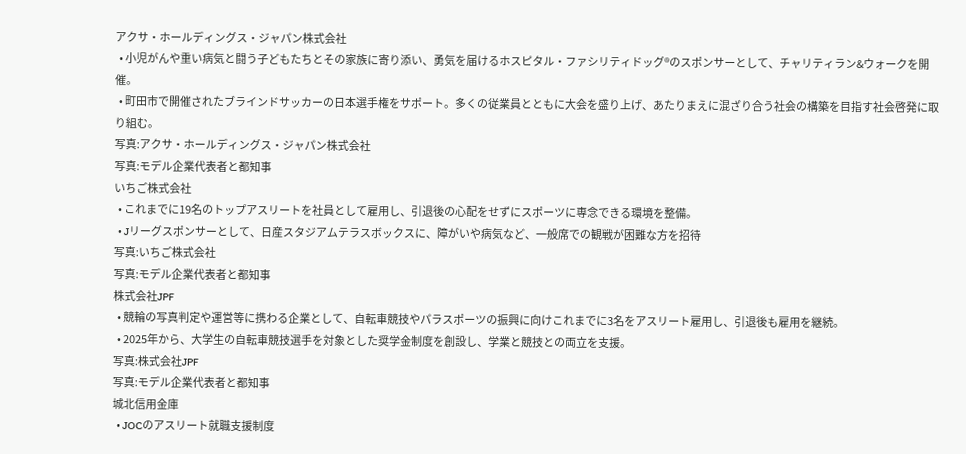アクサ・ホールディングス・ジャパン株式会社
  • 小児がんや重い病気と闘う子どもたちとその家族に寄り添い、勇気を届けるホスピタル・ファシリティドッグ®のスポンサーとして、チャリティラン&ウォークを開催。
  • 町田市で開催されたブラインドサッカーの日本選手権をサポート。多くの従業員とともに大会を盛り上げ、あたりまえに混ざり合う社会の構築を目指す社会啓発に取り組む。
写真:アクサ・ホールディングス・ジャパン株式会社
写真:モデル企業代表者と都知事
いちご株式会社
  • これまでに19名のトップアスリートを社員として雇用し、引退後の心配をせずにスポーツに専念できる環境を整備。
  • Jリーグスポンサーとして、日産スタジアムテラスボックスに、障がいや病気など、一般席での観戦が困難な方を招待
写真:いちご株式会社
写真:モデル企業代表者と都知事
株式会社JPF
  • 競輪の写真判定や運営等に携わる企業として、自転車競技やパラスポーツの振興に向けこれまでに3名をアスリート雇用し、引退後も雇用を継続。
  • 2025年から、大学生の自転車競技選手を対象とした奨学金制度を創設し、学業と競技との両立を支援。
写真:株式会社JPF
写真:モデル企業代表者と都知事
城北信用金庫
  • JOCのアスリート就職支援制度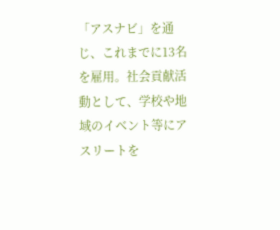「アスナビ」を通じ、これまでに13名を雇用。社会貢献活動として、学校や地域のイベント等にアスリートを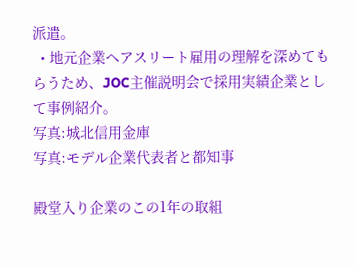派遣。
  • 地元企業へアスリート雇用の理解を深めてもらうため、JOC主催説明会で採用実績企業として事例紹介。
写真:城北信用金庫
写真:モデル企業代表者と都知事

殿堂入り企業のこの1年の取組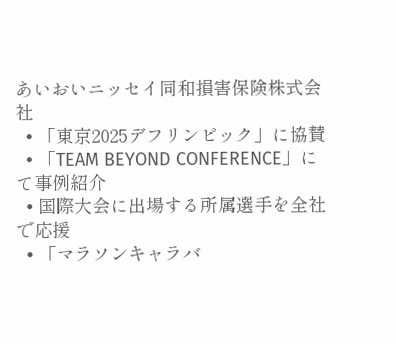あいおいニッセイ同和損害保険株式会社
  • 「東京2025デフリンピック」に協賛
  • 「TEAM BEYOND CONFERENCE」にて事例紹介
  • 国際大会に出場する所属選手を全社で応援
  • 「マラソンキャラバ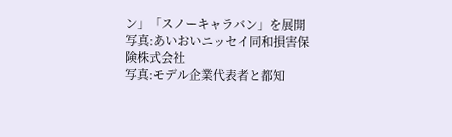ン」「スノーキャラバン」を展開
写真:あいおいニッセイ同和損害保険株式会社
写真:モデル企業代表者と都知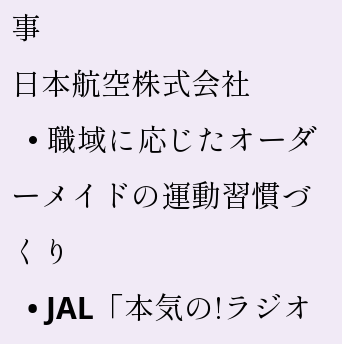事
日本航空株式会社
  • 職域に応じたオーダーメイドの運動習慣づくり
  • JAL「本気の!ラジオ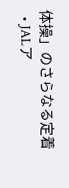体操」のさらなる定着
  • JALア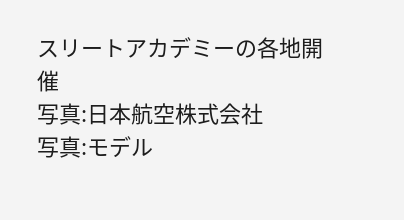スリートアカデミーの各地開催
写真:日本航空株式会社
写真:モデル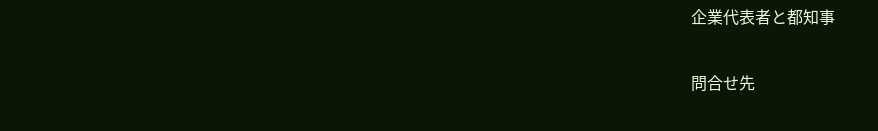企業代表者と都知事

問合せ先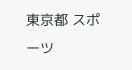東京都 スポーツ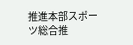推進本部スポーツ総合推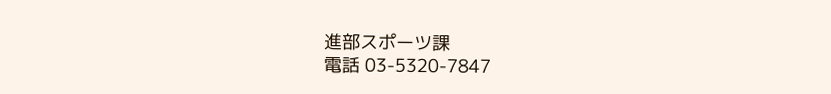進部スポーツ課
電話 03-5320-7847